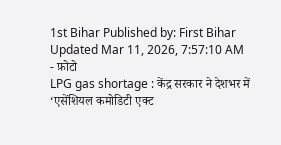1st Bihar Published by: First Bihar Updated Mar 11, 2026, 7:57:10 AM
- फ़ोटो
LPG gas shortage : केंद्र सरकार ने देशभर में ‘एसेंशियल कमोडिटी एक्ट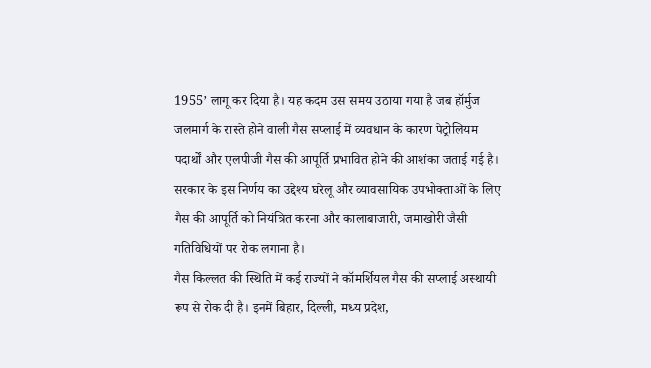1955’ लागू कर दिया है। यह कदम उस समय उठाया गया है जब हॉर्मुज जलमार्ग के रास्ते होने वाली गैस सप्लाई में व्यवधान के कारण पेट्रोलियम पदार्थों और एलपीजी गैस की आपूर्ति प्रभावित होने की आशंका जताई गई है। सरकार के इस निर्णय का उद्देश्य घरेलू और व्यावसायिक उपभोक्ताओं के लिए गैस की आपूर्ति को नियंत्रित करना और कालाबाजारी, जमाखोरी जैसी गतिविधियों पर रोक लगाना है।
गैस किल्लत की स्थिति में कई राज्यों ने कॉमर्शियल गैस की सप्लाई अस्थायी रूप से रोक दी है। इनमें बिहार, दिल्ली, मध्य प्रदेश,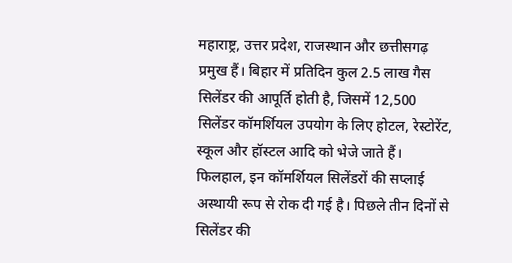महाराष्ट्र, उत्तर प्रदेश, राजस्थान और छत्तीसगढ़ प्रमुख हैं। बिहार में प्रतिदिन कुल 2.5 लाख गैस सिलेंडर की आपूर्ति होती है, जिसमें 12,500 सिलेंडर कॉमर्शियल उपयोग के लिए होटल, रेस्टोरेंट, स्कूल और हॉस्टल आदि को भेजे जाते हैं। फिलहाल, इन कॉमर्शियल सिलेंडरों की सप्लाई अस्थायी रूप से रोक दी गई है। पिछले तीन दिनों से सिलेंडर की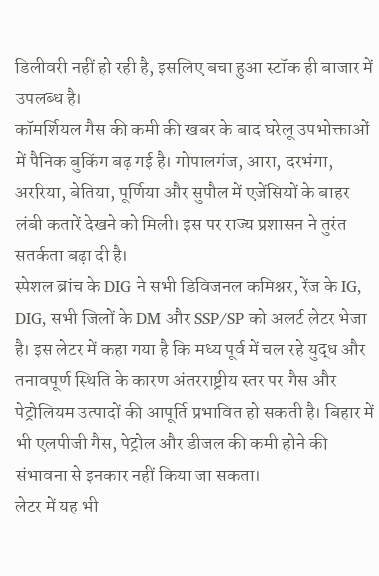डिलीवरी नहीं हो रही है, इसलिए बचा हुआ स्टॉक ही बाजार में उपलब्ध है।
कॉमर्शियल गैस की कमी की खबर के बाद घरेलू उपभोक्ताओं में पैनिक बुकिंग बढ़ गई है। गोपालगंज, आरा, दरभंगा, अररिया, बेतिया, पूर्णिया और सुपौल में एजेंसियों के बाहर लंबी कतारें देखने को मिली। इस पर राज्य प्रशासन ने तुरंत सतर्कता बढ़ा दी है।
स्पेशल ब्रांच के DIG ने सभी डिविजनल कमिश्नर, रेंज के IG, DIG, सभी जिलों के DM और SSP/SP को अलर्ट लेटर भेजा है। इस लेटर में कहा गया है कि मध्य पूर्व में चल रहे युद्ध और तनावपूर्ण स्थिति के कारण अंतरराष्ट्रीय स्तर पर गैस और पेट्रोलियम उत्पादों की आपूर्ति प्रभावित हो सकती है। बिहार में भी एलपीजी गैस, पेट्रोल और डीजल की कमी होने की संभावना से इनकार नहीं किया जा सकता।
लेटर में यह भी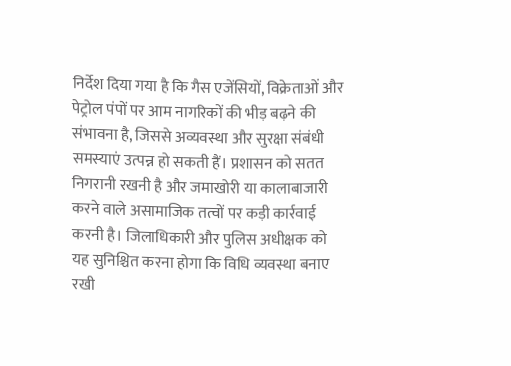निर्देश दिया गया है कि गैस एजेंसियों, विक्रेताओं और पेट्रोल पंपों पर आम नागरिकों की भीड़ बढ़ने की संभावना है, जिससे अव्यवस्था और सुरक्षा संबंधी समस्याएं उत्पन्न हो सकती हैं। प्रशासन को सतत निगरानी रखनी है और जमाखोरी या कालाबाजारी करने वाले असामाजिक तत्वों पर कड़ी कार्रवाई करनी है। जिलाधिकारी और पुलिस अधीक्षक को यह सुनिश्चित करना होगा कि विधि व्यवस्था बनाए रखी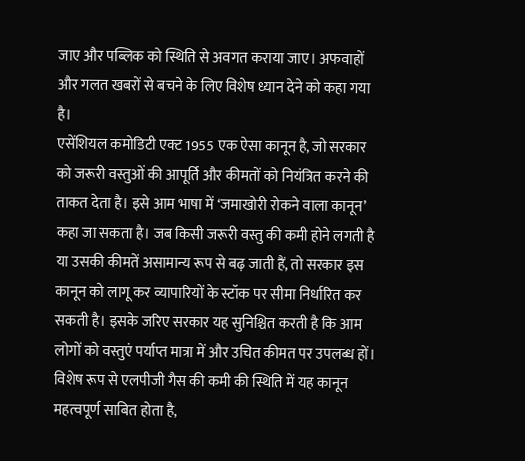जाए और पब्लिक को स्थिति से अवगत कराया जाए। अफवाहों और गलत खबरों से बचने के लिए विशेष ध्यान देने को कहा गया है।
एसेंशियल कमोडिटी एक्ट 1955 एक ऐसा कानून है, जो सरकार को जरूरी वस्तुओं की आपूर्ति और कीमतों को नियंत्रित करने की ताकत देता है। इसे आम भाषा में ‘जमाखोरी रोकने वाला कानून’ कहा जा सकता है। जब किसी जरूरी वस्तु की कमी होने लगती है या उसकी कीमतें असामान्य रूप से बढ़ जाती हैं, तो सरकार इस कानून को लागू कर व्यापारियों के स्टॉक पर सीमा निर्धारित कर सकती है। इसके जरिए सरकार यह सुनिश्चित करती है कि आम लोगों को वस्तुएं पर्याप्त मात्रा में और उचित कीमत पर उपलब्ध हों।
विशेष रूप से एलपीजी गैस की कमी की स्थिति में यह कानून महत्वपूर्ण साबित होता है,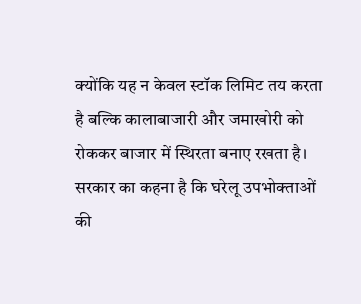क्योंकि यह न केवल स्टॉक लिमिट तय करता है बल्कि कालाबाजारी और जमाखोरी को रोककर बाजार में स्थिरता बनाए रखता है। सरकार का कहना है कि घरेलू उपभोक्ताओं की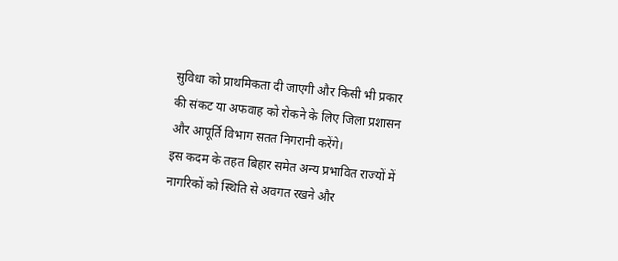सुविधा को प्राथमिकता दी जाएगी और किसी भी प्रकार की संकट या अफवाह को रोकने के लिए जिला प्रशासन और आपूर्ति विभाग सतत निगरानी करेंगे।
इस कदम के तहत बिहार समेत अन्य प्रभावित राज्यों में नागरिकों को स्थिति से अवगत रखने और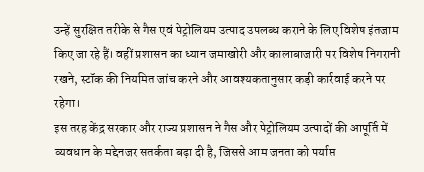उन्हें सुरक्षित तरीके से गैस एवं पेट्रोलियम उत्पाद उपलब्ध कराने के लिए विशेष इंतजाम किए जा रहे हैं। वहीं प्रशासन का ध्यान जमाखोरी और कालाबाजारी पर विशेष निगरानी रखने, स्टॉक की नियमित जांच करने और आवश्यकतानुसार कड़ी कार्रवाई करने पर रहेगा।
इस तरह केंद्र सरकार और राज्य प्रशासन ने गैस और पेट्रोलियम उत्पादों की आपूर्ति में व्यवधान के मद्देनजर सतर्कता बढ़ा दी है, जिससे आम जनता को पर्याप्त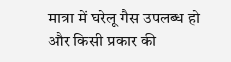मात्रा में घरेलू गैस उपलब्ध हो और किसी प्रकार की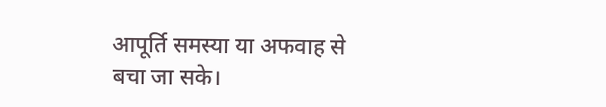आपूर्ति समस्या या अफवाह से बचा जा सके।